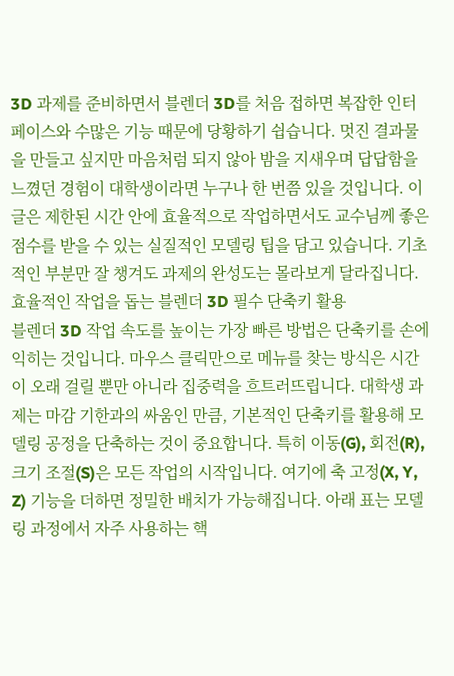3D 과제를 준비하면서 블렌더 3D를 처음 접하면 복잡한 인터페이스와 수많은 기능 때문에 당황하기 쉽습니다. 멋진 결과물을 만들고 싶지만 마음처럼 되지 않아 밤을 지새우며 답답함을 느꼈던 경험이 대학생이라면 누구나 한 번쯤 있을 것입니다. 이 글은 제한된 시간 안에 효율적으로 작업하면서도 교수님께 좋은 점수를 받을 수 있는 실질적인 모델링 팁을 담고 있습니다. 기초적인 부분만 잘 챙겨도 과제의 완성도는 몰라보게 달라집니다.
효율적인 작업을 돕는 블렌더 3D 필수 단축키 활용
블렌더 3D 작업 속도를 높이는 가장 빠른 방법은 단축키를 손에 익히는 것입니다. 마우스 클릭만으로 메뉴를 찾는 방식은 시간이 오래 걸릴 뿐만 아니라 집중력을 흐트러뜨립니다. 대학생 과제는 마감 기한과의 싸움인 만큼, 기본적인 단축키를 활용해 모델링 공정을 단축하는 것이 중요합니다. 특히 이동(G), 회전(R), 크기 조절(S)은 모든 작업의 시작입니다. 여기에 축 고정(X, Y, Z) 기능을 더하면 정밀한 배치가 가능해집니다. 아래 표는 모델링 과정에서 자주 사용하는 핵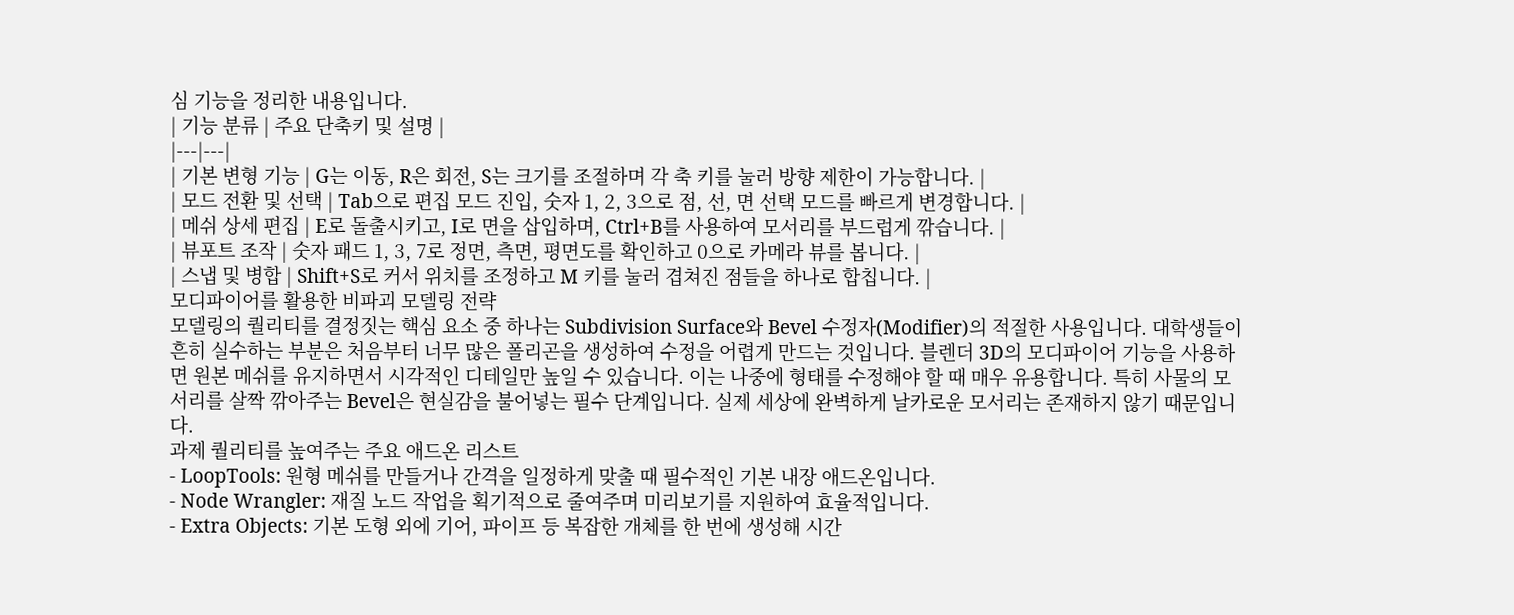심 기능을 정리한 내용입니다.
| 기능 분류 | 주요 단축키 및 설명 |
|---|---|
| 기본 변형 기능 | G는 이동, R은 회전, S는 크기를 조절하며 각 축 키를 눌러 방향 제한이 가능합니다. |
| 모드 전환 및 선택 | Tab으로 편집 모드 진입, 숫자 1, 2, 3으로 점, 선, 면 선택 모드를 빠르게 변경합니다. |
| 메쉬 상세 편집 | E로 돌출시키고, I로 면을 삽입하며, Ctrl+B를 사용하여 모서리를 부드럽게 깎습니다. |
| 뷰포트 조작 | 숫자 패드 1, 3, 7로 정면, 측면, 평면도를 확인하고 0으로 카메라 뷰를 봅니다. |
| 스냅 및 병합 | Shift+S로 커서 위치를 조정하고 M 키를 눌러 겹쳐진 점들을 하나로 합칩니다. |
모디파이어를 활용한 비파괴 모델링 전략
모델링의 퀄리티를 결정짓는 핵심 요소 중 하나는 Subdivision Surface와 Bevel 수정자(Modifier)의 적절한 사용입니다. 대학생들이 흔히 실수하는 부분은 처음부터 너무 많은 폴리곤을 생성하여 수정을 어렵게 만드는 것입니다. 블렌더 3D의 모디파이어 기능을 사용하면 원본 메쉬를 유지하면서 시각적인 디테일만 높일 수 있습니다. 이는 나중에 형태를 수정해야 할 때 매우 유용합니다. 특히 사물의 모서리를 살짝 깎아주는 Bevel은 현실감을 불어넣는 필수 단계입니다. 실제 세상에 완벽하게 날카로운 모서리는 존재하지 않기 때문입니다.
과제 퀄리티를 높여주는 주요 애드온 리스트
- LoopTools: 원형 메쉬를 만들거나 간격을 일정하게 맞출 때 필수적인 기본 내장 애드온입니다.
- Node Wrangler: 재질 노드 작업을 획기적으로 줄여주며 미리보기를 지원하여 효율적입니다.
- Extra Objects: 기본 도형 외에 기어, 파이프 등 복잡한 개체를 한 번에 생성해 시간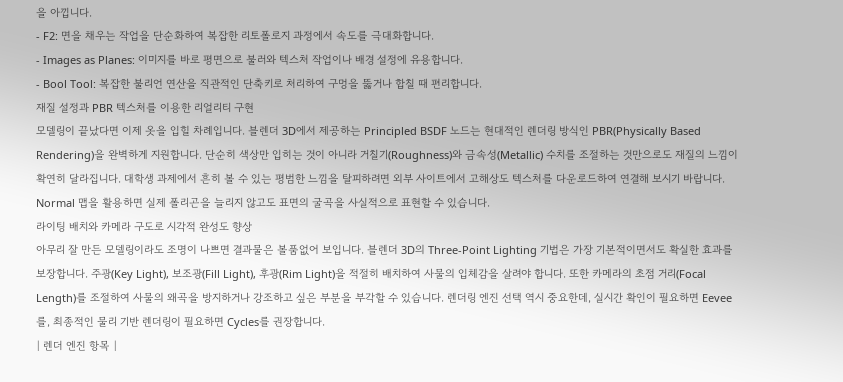을 아낍니다.
- F2: 면을 채우는 작업을 단순화하여 복잡한 리토폴로지 과정에서 속도를 극대화합니다.
- Images as Planes: 이미지를 바로 평면으로 불러와 텍스처 작업이나 배경 설정에 유용합니다.
- Bool Tool: 복잡한 불리언 연산을 직관적인 단축키로 처리하여 구멍을 뚫거나 합칠 때 편리합니다.
재질 설정과 PBR 텍스처를 이용한 리얼리티 구현
모델링이 끝났다면 이제 옷을 입힐 차례입니다. 블렌더 3D에서 제공하는 Principled BSDF 노드는 현대적인 렌더링 방식인 PBR(Physically Based Rendering)을 완벽하게 지원합니다. 단순히 색상만 입히는 것이 아니라 거칠기(Roughness)와 금속성(Metallic) 수치를 조절하는 것만으로도 재질의 느낌이 확연히 달라집니다. 대학생 과제에서 흔히 볼 수 있는 평범한 느낌을 탈피하려면 외부 사이트에서 고해상도 텍스처를 다운로드하여 연결해 보시기 바랍니다. Normal 맵을 활용하면 실제 폴리곤을 늘리지 않고도 표면의 굴곡을 사실적으로 표현할 수 있습니다.
라이팅 배치와 카메라 구도로 시각적 완성도 향상
아무리 잘 만든 모델링이라도 조명이 나쁘면 결과물은 볼품없어 보입니다. 블렌더 3D의 Three-Point Lighting 기법은 가장 기본적이면서도 확실한 효과를 보장합니다. 주광(Key Light), 보조광(Fill Light), 후광(Rim Light)을 적절히 배치하여 사물의 입체감을 살려야 합니다. 또한 카메라의 초점 거리(Focal Length)를 조절하여 사물의 왜곡을 방지하거나 강조하고 싶은 부분을 부각할 수 있습니다. 렌더링 엔진 선택 역시 중요한데, 실시간 확인이 필요하면 Eevee를, 최종적인 물리 기반 렌더링이 필요하면 Cycles를 권장합니다.
| 렌더 엔진 항목 |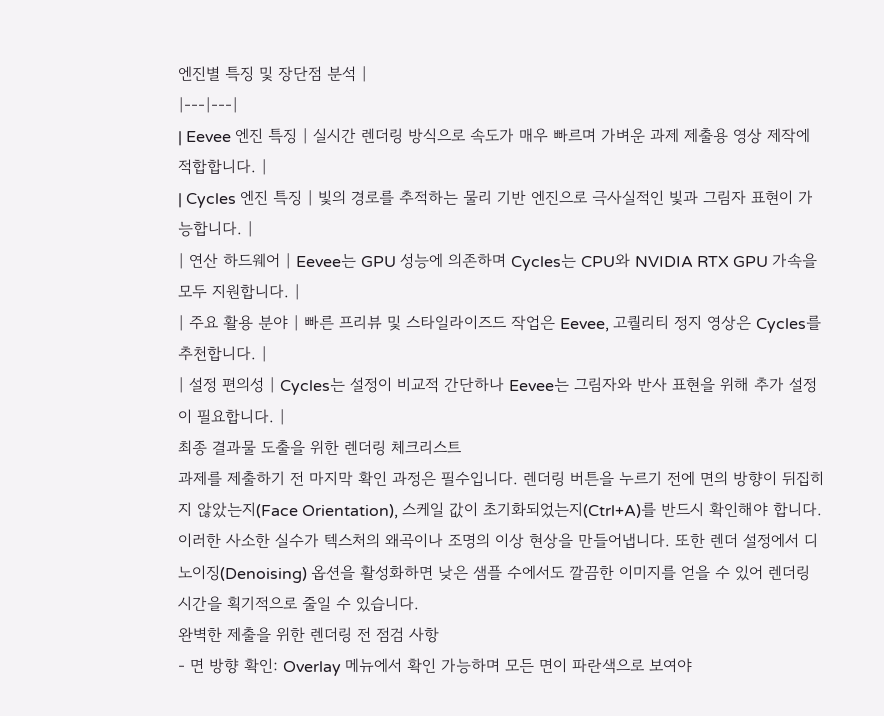엔진별 특징 및 장단점 분석 |
|---|---|
| Eevee 엔진 특징 | 실시간 렌더링 방식으로 속도가 매우 빠르며 가벼운 과제 제출용 영상 제작에 적합합니다. |
| Cycles 엔진 특징 | 빛의 경로를 추적하는 물리 기반 엔진으로 극사실적인 빛과 그림자 표현이 가능합니다. |
| 연산 하드웨어 | Eevee는 GPU 성능에 의존하며 Cycles는 CPU와 NVIDIA RTX GPU 가속을 모두 지원합니다. |
| 주요 활용 분야 | 빠른 프리뷰 및 스타일라이즈드 작업은 Eevee, 고퀄리티 정지 영상은 Cycles를 추천합니다. |
| 설정 편의성 | Cycles는 설정이 비교적 간단하나 Eevee는 그림자와 반사 표현을 위해 추가 설정이 필요합니다. |
최종 결과물 도출을 위한 렌더링 체크리스트
과제를 제출하기 전 마지막 확인 과정은 필수입니다. 렌더링 버튼을 누르기 전에 면의 방향이 뒤집히지 않았는지(Face Orientation), 스케일 값이 초기화되었는지(Ctrl+A)를 반드시 확인해야 합니다. 이러한 사소한 실수가 텍스처의 왜곡이나 조명의 이상 현상을 만들어냅니다. 또한 렌더 설정에서 디노이징(Denoising) 옵션을 활성화하면 낮은 샘플 수에서도 깔끔한 이미지를 얻을 수 있어 렌더링 시간을 획기적으로 줄일 수 있습니다.
완벽한 제출을 위한 렌더링 전 점검 사항
- 면 방향 확인: Overlay 메뉴에서 확인 가능하며 모든 면이 파란색으로 보여야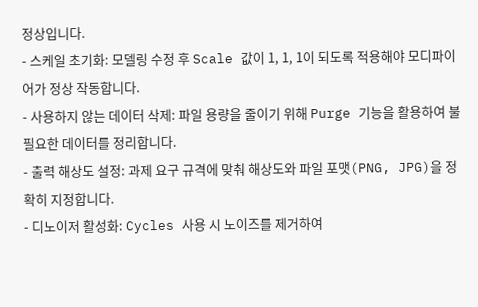정상입니다.
- 스케일 초기화: 모델링 수정 후 Scale 값이 1, 1, 1이 되도록 적용해야 모디파이어가 정상 작동합니다.
- 사용하지 않는 데이터 삭제: 파일 용량을 줄이기 위해 Purge 기능을 활용하여 불필요한 데이터를 정리합니다.
- 출력 해상도 설정: 과제 요구 규격에 맞춰 해상도와 파일 포맷(PNG, JPG)을 정확히 지정합니다.
- 디노이저 활성화: Cycles 사용 시 노이즈를 제거하여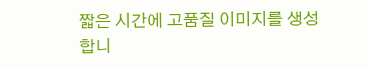짧은 시간에 고품질 이미지를 생성합니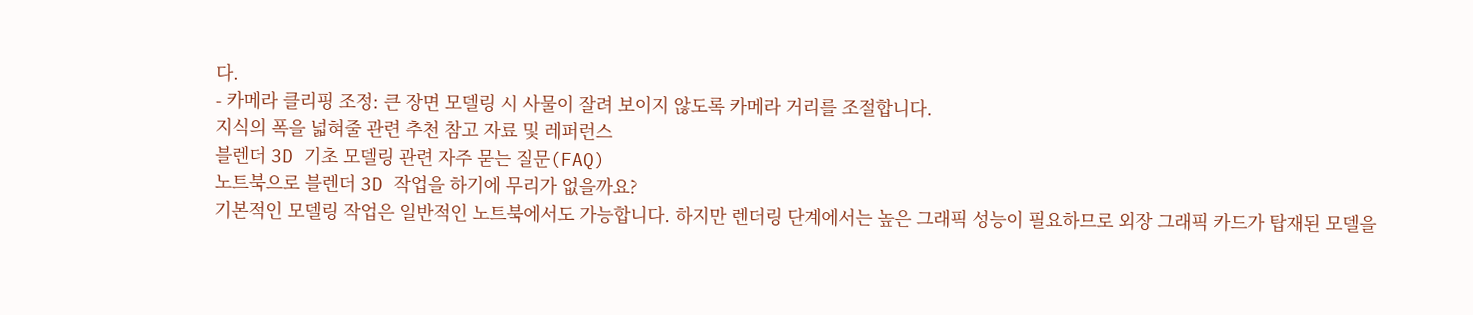다.
- 카메라 클리핑 조정: 큰 장면 모델링 시 사물이 잘려 보이지 않도록 카메라 거리를 조절합니다.
지식의 폭을 넓혀줄 관련 추천 참고 자료 및 레퍼런스
블렌더 3D 기초 모델링 관련 자주 묻는 질문(FAQ)
노트북으로 블렌더 3D 작업을 하기에 무리가 없을까요?
기본적인 모델링 작업은 일반적인 노트북에서도 가능합니다. 하지만 렌더링 단계에서는 높은 그래픽 성능이 필요하므로 외장 그래픽 카드가 탑재된 모델을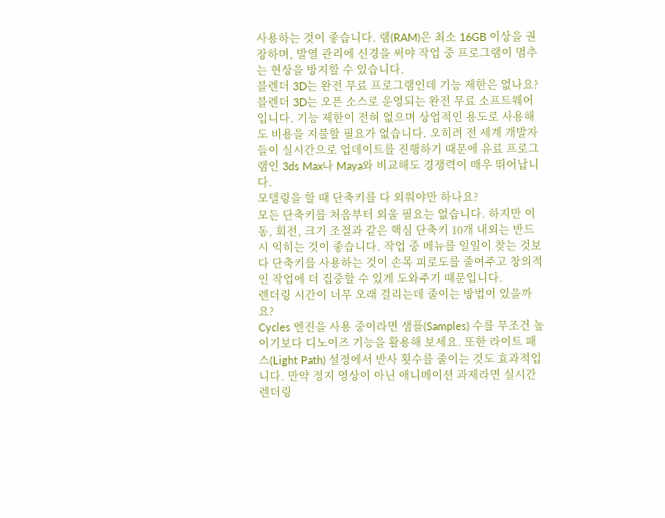사용하는 것이 좋습니다. 램(RAM)은 최소 16GB 이상을 권장하며, 발열 관리에 신경을 써야 작업 중 프로그램이 멈추는 현상을 방지할 수 있습니다.
블렌더 3D는 완전 무료 프로그램인데 기능 제한은 없나요?
블렌더 3D는 오픈 소스로 운영되는 완전 무료 소프트웨어입니다. 기능 제한이 전혀 없으며 상업적인 용도로 사용해도 비용을 지불할 필요가 없습니다. 오히려 전 세계 개발자들이 실시간으로 업데이트를 진행하기 때문에 유료 프로그램인 3ds Max나 Maya와 비교해도 경쟁력이 매우 뛰어납니다.
모델링을 할 때 단축키를 다 외워야만 하나요?
모든 단축키를 처음부터 외울 필요는 없습니다. 하지만 이동, 회전, 크기 조절과 같은 핵심 단축키 10개 내외는 반드시 익히는 것이 좋습니다. 작업 중 메뉴를 일일이 찾는 것보다 단축키를 사용하는 것이 손목 피로도를 줄여주고 창의적인 작업에 더 집중할 수 있게 도와주기 때문입니다.
렌더링 시간이 너무 오래 걸리는데 줄이는 방법이 있을까요?
Cycles 엔진을 사용 중이라면 샘플(Samples) 수를 무조건 높이기보다 디노이즈 기능을 활용해 보세요. 또한 라이트 패스(Light Path) 설정에서 반사 횟수를 줄이는 것도 효과적입니다. 만약 정지 영상이 아닌 애니메이션 과제라면 실시간 렌더링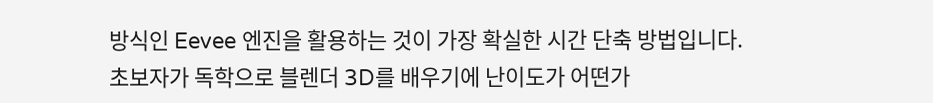방식인 Eevee 엔진을 활용하는 것이 가장 확실한 시간 단축 방법입니다.
초보자가 독학으로 블렌더 3D를 배우기에 난이도가 어떤가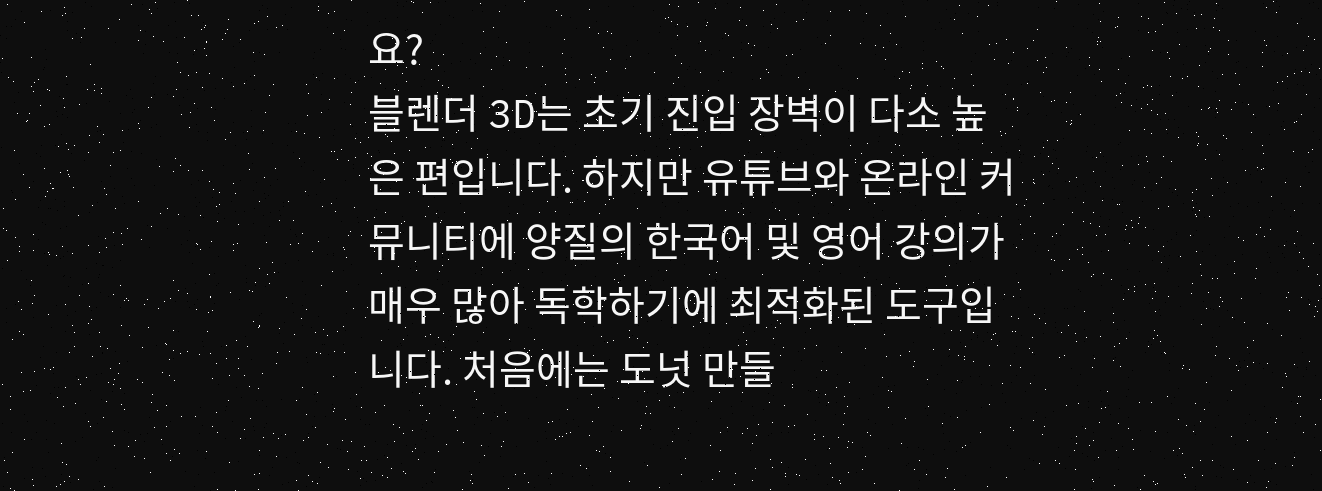요?
블렌더 3D는 초기 진입 장벽이 다소 높은 편입니다. 하지만 유튜브와 온라인 커뮤니티에 양질의 한국어 및 영어 강의가 매우 많아 독학하기에 최적화된 도구입니다. 처음에는 도넛 만들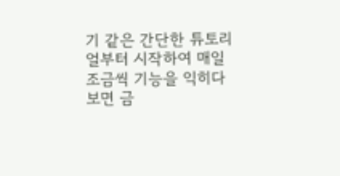기 같은 간단한 튜토리얼부터 시작하여 매일 조금씩 기능을 익히다 보면 금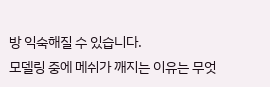방 익숙해질 수 있습니다.
모델링 중에 메쉬가 깨지는 이유는 무엇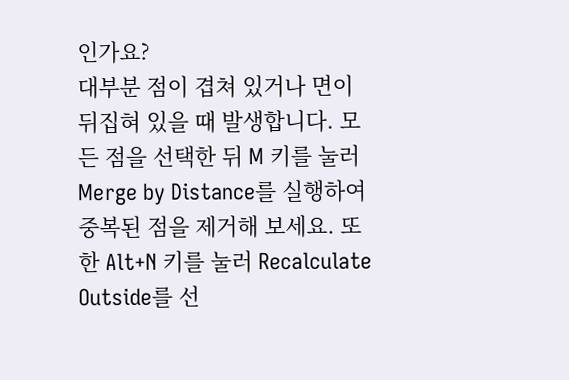인가요?
대부분 점이 겹쳐 있거나 면이 뒤집혀 있을 때 발생합니다. 모든 점을 선택한 뒤 M 키를 눌러 Merge by Distance를 실행하여 중복된 점을 제거해 보세요. 또한 Alt+N 키를 눌러 Recalculate Outside를 선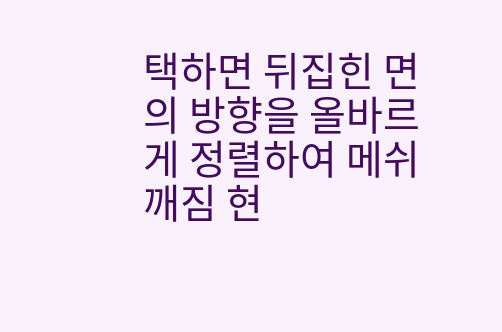택하면 뒤집힌 면의 방향을 올바르게 정렬하여 메쉬 깨짐 현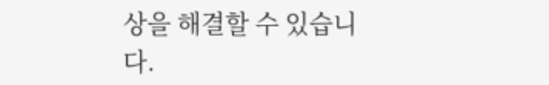상을 해결할 수 있습니다.